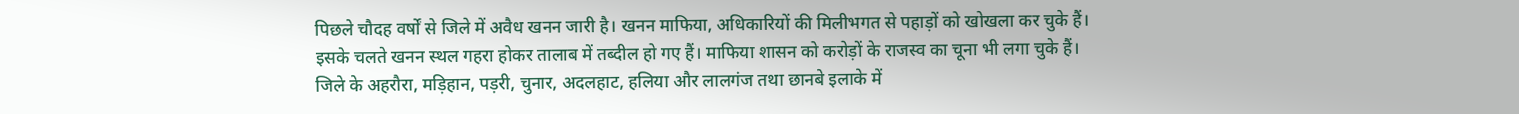पिछले चौदह वर्षों से जिले में अवैध खनन जारी है। खनन माफिया, अधिकारियों की मिलीभगत से पहाड़ों को खोखला कर चुके हैं। इसके चलते खनन स्थल गहरा होकर तालाब में तब्दील हो गए हैं। माफिया शासन को करोड़ों के राजस्व का चूना भी लगा चुके हैं।
जिले के अहरौरा, मड़िहान, पड़री, चुनार, अदलहाट, हलिया और लालगंज तथा छानबे इलाके में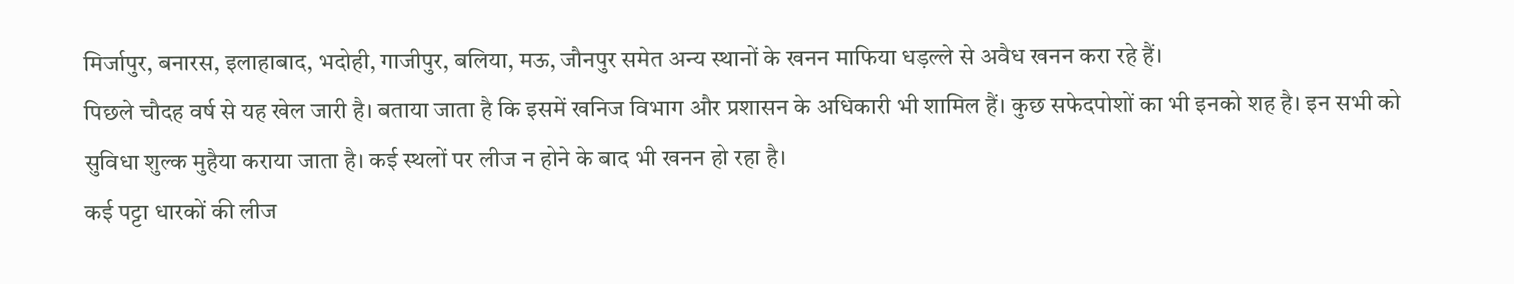मिर्जापुर, बनारस, इलाहाबाद, भदोही, गाजीपुर, बलिया, मऊ, जौनपुर समेत अन्य स्थानों के खनन माफिया धड़ल्ले से अवैध खनन करा रहे हैं।
पिछले चौदह वर्ष से यह खेल जारी है। बताया जाता है कि इसमें खनिज विभाग और प्रशासन के अधिकारी भी शामिल हैं। कुछ सफेदपोशों का भी इनको शह है। इन सभी को सुविधा शुल्क मुहैया कराया जाता है। कई स्थलों पर लीज न होने के बाद भी खनन हो रहा है।
कई पट्टा धारकों की लीज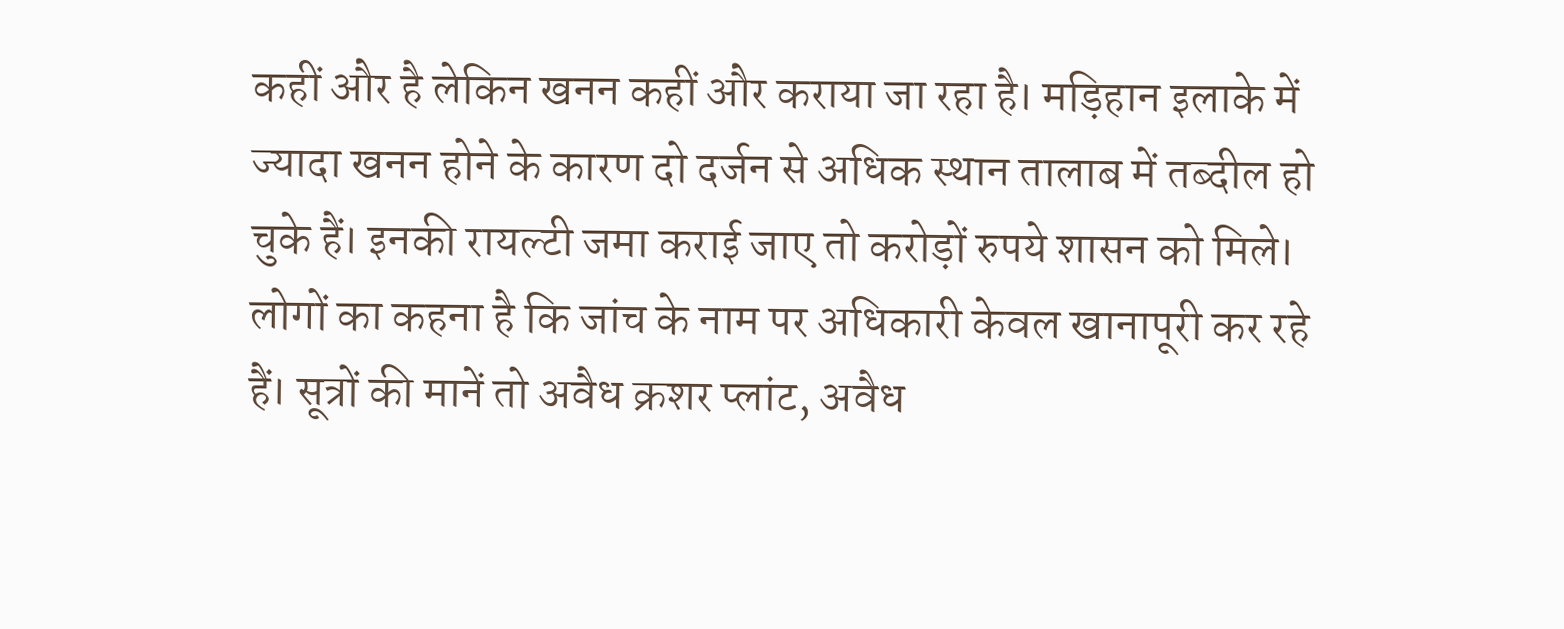कहीं और है लेकिन खनन कहीं और कराया जा रहा है। मड़िहान इलाके में ज्यादा खनन होने के कारण दो दर्जन से अधिक स्थान तालाब में तब्दील हो चुके हैं। इनकी रायल्टी जमा कराई जाए तो करोड़ों रुपये शासन को मिले।
लोगों का कहना है कि जांच के नाम पर अधिकारी केवल खानापूरी कर रहे हैं। सूत्रों की मानें तो अवैध क्रशर प्लांट, अवैध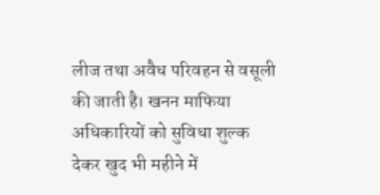लीज तथा अवैध परिवहन से वसूली की जाती है। खनन माफिया अधिकारियों को सुविधा शुल्क देकर खुद भी महीने में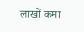लाखों कमा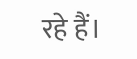रहे हैं।